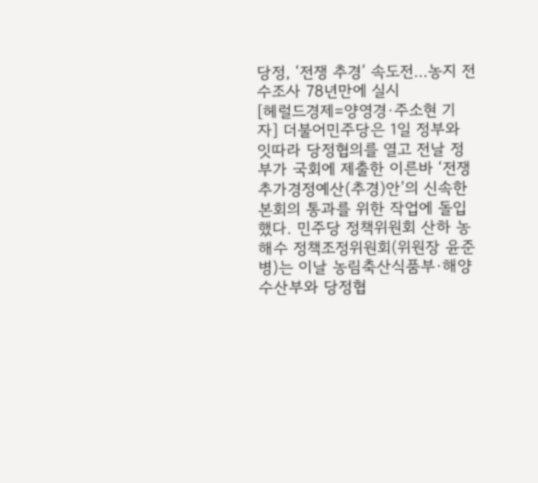당정, ‘전쟁 추경’ 속도전…농지 전수조사 78년만에 실시
[헤럴드경제=양영경·주소현 기자] 더불어민주당은 1일 정부와 잇따라 당정협의를 열고 전날 정부가 국회에 제출한 이른바 ‘전쟁 추가경정예산(추경)안’의 신속한 본회의 통과를 위한 작업에 돌입했다. 민주당 정책위원회 산하 농해수 정책조정위원회(위원장 윤준병)는 이날 농림축산식품부·해양수산부와 당정협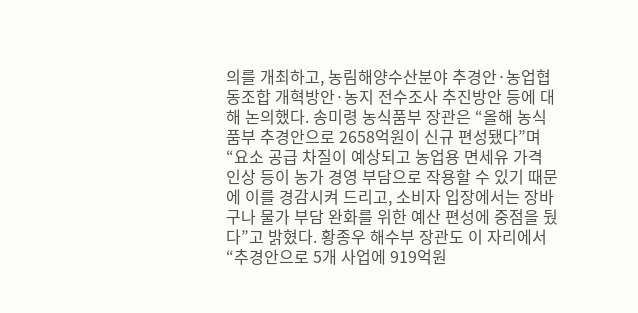의를 개최하고, 농림해양수산분야 추경안·농업협동조합 개혁방안·농지 전수조사 추진방안 등에 대해 논의했다. 송미령 농식품부 장관은 “올해 농식품부 추경안으로 2658억원이 신규 편성됐다”며 “요소 공급 차질이 예상되고 농업용 면세유 가격 인상 등이 농가 경영 부담으로 작용할 수 있기 때문에 이를 경감시켜 드리고, 소비자 입장에서는 장바구나 물가 부담 완화를 위한 예산 편성에 중점을 뒀다”고 밝혔다. 황종우 해수부 장관도 이 자리에서 “추경안으로 5개 사업에 919억원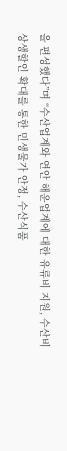을 편성했다”며 “수산업계와 연안 해운업계에 대한 유류비 지원, 수산비 상생할인 확대를 통한 민생물가 안정, 수산식품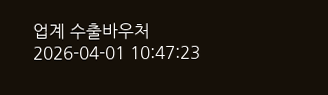업계 수출바우처
2026-04-01 10:47:23